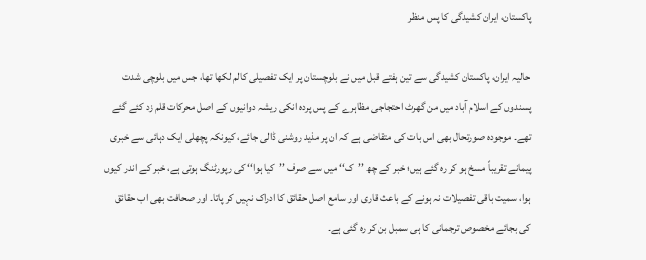پاکستان، ایران کشیدگی کا پس منظر

حالیہ ایران، پاکستان کشیدگی سے تین ہفتے قبل میں نے بلوچستان پر ایک تفصیلی کالم لکھا تھا، جس میں بلوچی شدت پسندوں کے اسلام آباد میں من گھرٹ احتجاجی مظاہرے کے پس پردہ انکی ریشہ دوانیوں کے اصل محرکات قلم زد کئے گئے تھے۔ موجودہ صورتحال بھی اس بات کی متقاضی ہے کہ ان پر مذید روشنی ڈالی جائے، کیونکہ پچھلی ایک دہائی سے خبری پیمانے تقریباً مسخ ہو کر رہ گئے ہیں؛ خبر کے چھ ’’ک‘‘ میں سے صرف ’’کیا ہوا‘‘ کی رپورٹنگ ہوتی ہے، خبر کے اندر کیوں ہوا، سمیت باقی تفصیلات نہ ہونے کے باعث قاری اور سامع اصل حقائق کا ادراک نہیں کر پاتا۔ اور صحافت بھی اب حقائق کی بجائے مخصوص ترجمانی کا ہی سمبل بن کر رہ گئی ہے۔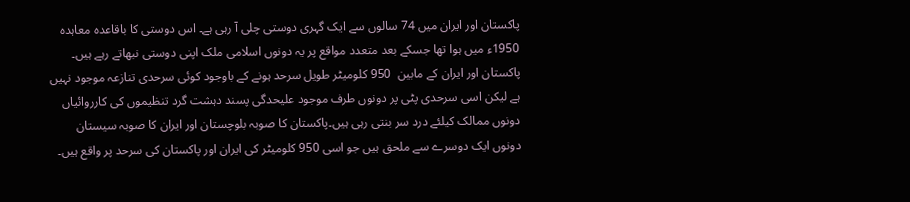پاکستان اور ایران میں 74 سالوں سے ایک گہری دوستی چلی آ رہی ہے۔ اس دوستی کا باقاعدہ معاہدہ 1950ء میں ہوا تھا جسکے بعد متعدد مواقع پر یہ دونوں اسلامی ملک اپنی دوستی نبھاتے رہے ہیں۔ پاکستان اور ایران کے مابین  950 کلومیٹر طویل سرحد ہونے کے باوجود کوئی سرحدی تنازعہ موجود نہیں ہے لیکن اسی سرحدی پٹی پر دونوں طرف موجود علیحدگی پسند دہشت گرد تنظیموں کی کارروائیاں دونوں ممالک کیلئے درد سر بنتی رہی ہیں۔پاکستان کا صوبہ بلوچستان اور ایران کا صوبہ سیستان دونوں ایک دوسرے سے ملحق ہیں جو اسی 950 کلومیٹر کی ایران اور پاکستان کی سرحد پر واقع ہیں۔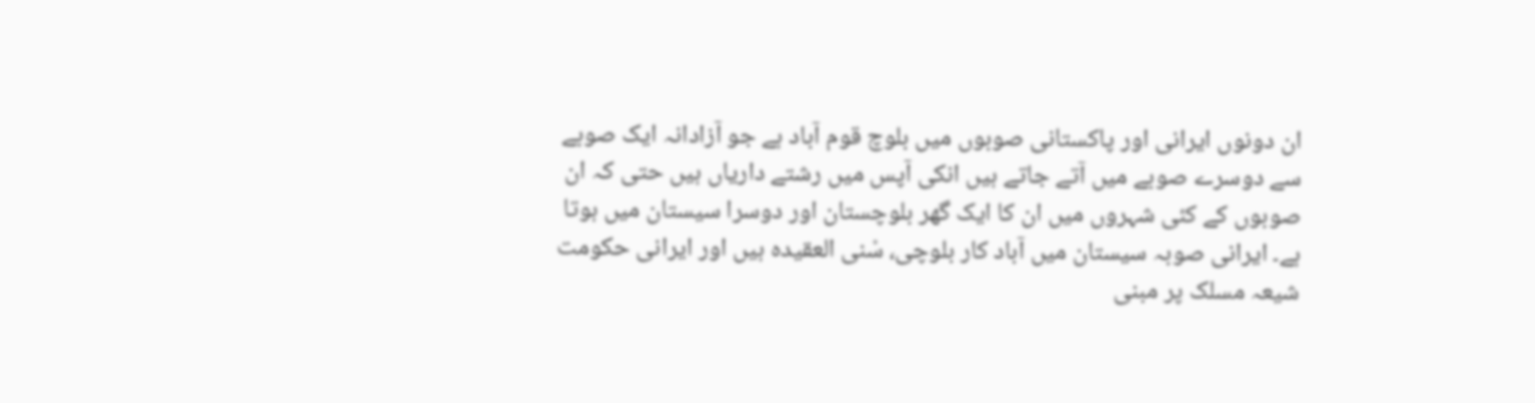ان دونوں ایرانی اور پاکستانی صوبوں میں بلوچ قوم آباد ہے جو آزادانہ ایک صوبے سے دوسرے صوبے میں آتے جاتے ہیں انکی آپس میں رشتے داریاں ہیں حتی کہ ان صوبوں کے کئی شہروں میں ان کا ایک گھر بلوچستان اور دوسرا سیستان میں ہوتا ہے۔ ایرانی صوبہ سیستان میں آباد کار بلوچی، سْنی العقیدہ ہیں اور ایرانی حکومت شیعہ مسلک پر مبنی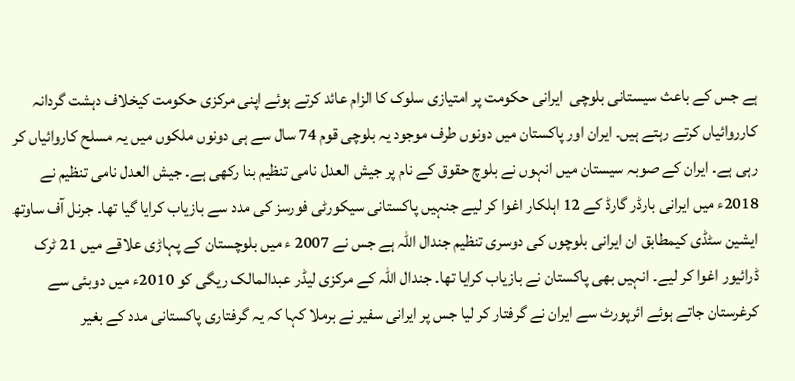ہے جس کے باعث سیستانی بلوچی  ایرانی حکومت پر امتیازی سلوک کا الزام عائد کرتے ہوئے اپنی مرکزی حکومت کیخلاف دہشت گردانہ کارروائیاں کرتے رہتے ہیں۔ ایران اور پاکستان میں دونوں طرف موجود یہ بلوچی قوم 74 سال سے ہی دونوں ملکوں میں یہ مسلح کاروائیاں کر رہی ہے۔ ایران کے صوبہ سیستان میں انہوں نے بلوچ حقوق کے نام پر جیش العدل نامی تنظیم بنا رکھی ہے۔ جیش العدل نامی تنظیم نے 2018ء میں ایرانی بارڈر گارڈ کے 12 اہلکار اغوا کر لیے جنہیں پاکستانی سیکورٹی فورسز کی مدد سے بازیاب کرایا گیا تھا۔ جرنل آف ساوتھ ایشین سٹڈی کیمطابق ان ایرانی بلوچوں کی دوسری تنظیم جندال اللہ ہے جس نے 2007 ء میں بلوچستان کے پہاڑی علاقے میں 21 ٹرک ڈرائیور اغوا کر لیے۔ انہیں بھی پاکستان نے بازیاب کرایا تھا۔ جندال اللہ کے مرکزی لیڈر عبدالمالک ریگی کو 2010ء میں دوبئی سے کرغرستان جاتے ہوئے ائرپورٹ سے ایران نے گرفتار کر لیا جس پر ایرانی سفیر نے برملا کہا کہ یہ گرفتاری پاکستانی مدد کے بغیر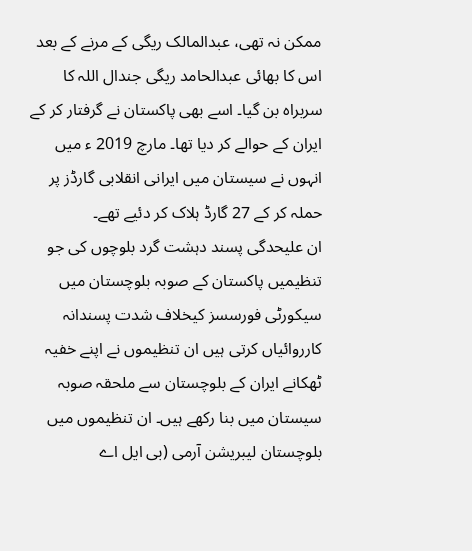ممکن نہ تھی، عبدالمالک ریگی کے مرنے کے بعد اس کا بھائی عبدالحامد ریگی جندال اللہ کا سربراہ بن گیا۔ اسے بھی پاکستان نے گرفتار کر کے ایران کے حوالے کر دیا تھا۔ مارچ 2019 ء میں انہوں نے سیستان میں ایرانی انقلابی گارڈز پر حملہ کر کے 27 گارڈ ہلاک کر دئیے تھے۔
ان علیحدگی پسند دہشت گرد بلوچوں کی جو تنظیمیں پاکستان کے صوبہ بلوچستان میں سیکورٹی فورسسز کیخلاف شدت پسندانہ کارروائیاں کرتی ہیں ان تنظیموں نے اپنے خفیہ ٹھکانے ایران کے بلوچستان سے ملحقہ صوبہ سیستان میں بنا رکھے ہیں۔ ان تنظیموں میں بلوچستان لیبریشن آرمی (بی ایل اے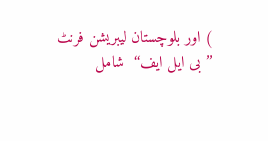) اور بلوچستان لیبریشن فرنٹ ’’بی ایل ایف‘‘  شامل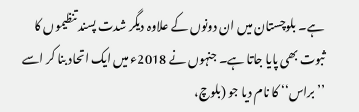ہے۔ بلوچستان میں ان دونوں کے علاوہ دیگر شدت پسند تنظیموں کا ثبوت بھی پایا جاتا ہے۔ جنہوں نے 2018ء میں ایک اتحاد بنا کر اسے ’’براس‘‘ کا نام دیا جو (بلوچ،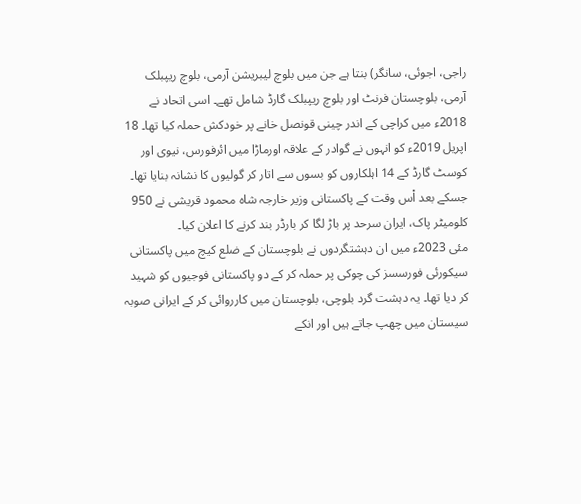راجی، اجوئی، سانگر) بنتا ہے جن میں بلوچ لیبریشن آرمی، بلوچ ریپبلک آرمی، بلوچستان فرنٹ اور بلوچ ریپبلک گارڈ شامل تھے۔ اسی اتحاد نے 2018ء میں کراچی کے اندر چینی قونصل خانے پر خودکش حملہ کیا تھا۔ 18 اپریل 2019ء کو انہوں نے گوادر کے علاقہ اورماڑا میں ائرفورس، نیوی اور کوسٹ گارڈ کے 14 اہلکاروں کو بسوں سے اتار کر گولیوں کا نشانہ بنایا تھا۔ جسکے بعد اْس وقت کے پاکستانی وزیر خارجہ شاہ محمود قریشی نے 950 کلومیٹر پاک، ایران سرحد پر باڑ لگا کر بارڈر بند کرنے کا اعلان کیا۔
مئی 2023ء میں ان دہشتگردوں نے بلوچستان کے ضلع کیچ میں پاکستانی سیکورئی فورسسز کی چوکی پر حملہ کر کے دو پاکستانی فوجیوں کو شہید کر دیا تھا۔ یہ دہشت گرد بلوچی، بلوچستان میں کارروائی کر کے ایرانی صوبہ سیستان میں چھپ جاتے ہیں اور انکے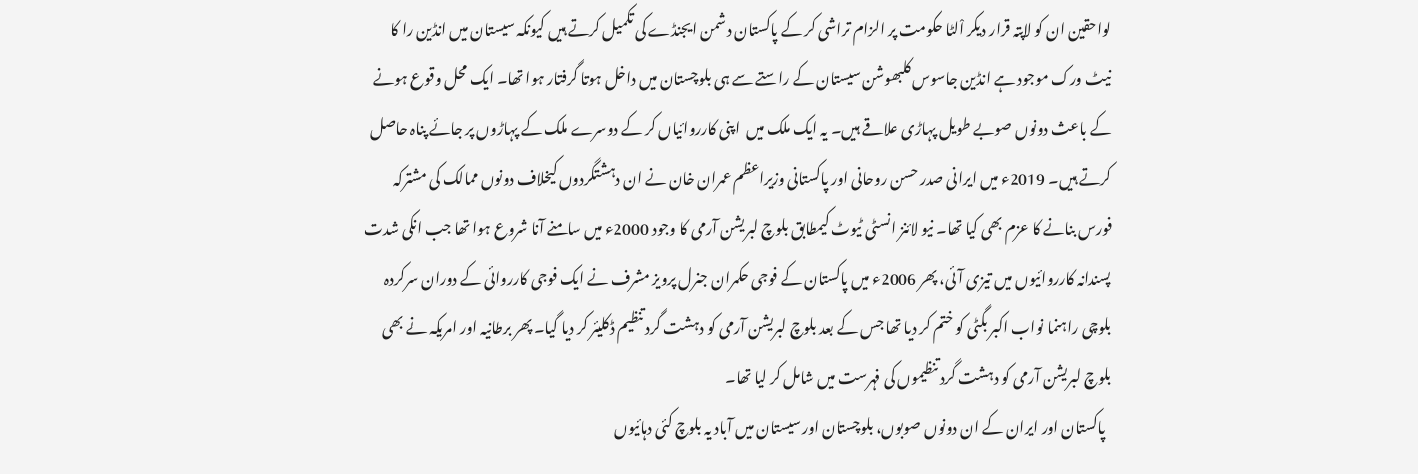لواحقین ان کو لاپتہ قرار دیکر اْلٹا حکومت پر الزام تراشی کر کے پاکستان دشمن ایجنڈے کی تکمیل کرتے ہیں کیونکہ سیستان میں انڈین را کا نیٹ ورک موجود ہے انڈین جاسوس کلبھوشن سیستان کے راستے سے ہی بلوچستان میں داخل ہوتا گرفتار ہوا تھا۔ ایک محل وقوع ہونے کے باعث دونوں صوبے طویل پہاڑی علاقے ہیں۔ یہ ایک ملک میں  اپنی کارروائیاں کر کے دوسرے ملک کے پہاڑوں پر جائے پناہ حاصل کرتے ہیں۔ 2019ء میں ایرانی صدر حسن روحانی اور پاکستانی وزیراعظم عمران خان نے ان دہشتگردوں کیخلاف دونوں ممالک کی مشترکہ فورس بنانے کا عزم بھی کیا تھا۔ نیو لائنز انسٹی ٹیوٹ کیمطابق بلوچ لبریشن آرمی کا وجود 2000ء میں سامنے آنا شروع ہوا تھا جب انکی شدت پسندانہ کارروائیوں میں تیزی آئی، پھر 2006ء میں پاکستان کے فوجی حکمران جنرل پرویز مشرف نے ایک فوجی کارروائی کے دوران سرکردہ بلوچی راہنما نواب اکبر بگٹی کو ختم کر دیا تھا جس کے بعد بلوچ لبریشن آرمی کو دہشت گرد تنظیم ڈکلیئر کر دیا گیا۔ پھر برطانیہ اور امریکہ نے بھی بلوچ لبریشن آرمی کو دہشت گرد تنظیموں کی فہرست میں شامل کر لیا تھا۔
  پاکستان اور ایران کے ان دونوں صوبوں، بلوچستان اور سیستان میں آباد یہ بلوچ کئی دہائیوں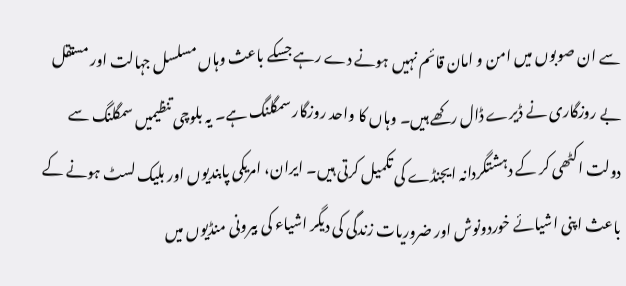سے ان صوبوں میں امن و امان قائم نہیں ہونے دے رہے جسکے باعث وہاں مسلسل جہالت اور مستقل بے روزگاری نے ڈیرے ڈال رکھے ہیں۔ وہاں کا واحد روزگار سمگلنگ ہے۔ یہ بلوچی تنظیمیں سمگلنگ سے دولت اکٹھی کر کے دہشتگردانہ ایجنڈے کی تکمیل کرتی ہیں۔ ایران، امریکی پابندیوں اور بلیک لسٹ ہونے کے باعث اپنی اشیائے خوردونوش اور ضروریات زندگی کی دیگر اشیاء کی بیرونی منڈیوں میں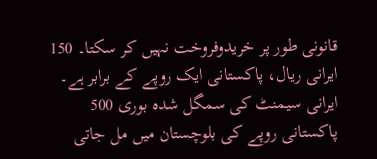قانونی طور پر خریدوفروخت نہیں کر سکتا۔ 150 ایرانی ریال، پاکستانی ایک روپے کے برابر ہے۔ ایرانی سیمنٹ کی سمگل شدہ بوری 500 پاکستانی روپے کی بلوچستان میں مل جاتی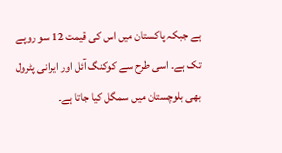ہے جبکہ پاکستان میں اس کی قیمت 12 سو روپے تک ہے۔ اسی طرح سے کوکنگ آئل اور ایرانی پٹرول بھی بلوچستان میں سمگل کیا جاتا ہے۔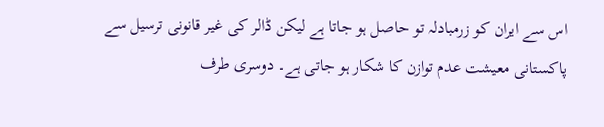اس سے ایران کو زرمبادلہ تو حاصل ہو جاتا ہے لیکن ڈالر کی غیر قانونی ترسیل سے پاکستانی معیشت عدم توازن کا شکار ہو جاتی ہے۔ دوسری طرف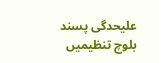علیحدگی پسند بلوچ تنظیمیں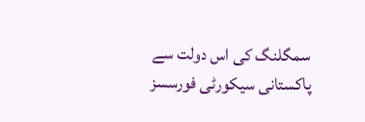سمگلنگ کی اس دولت سے پاکستانی سیکورٹی فورسسز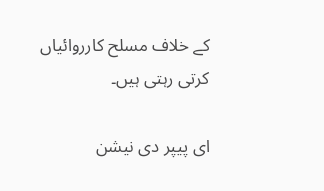کے خلاف مسلح کارروائیاں کرتی رہتی ہیں۔

ای پیپر دی نیشن